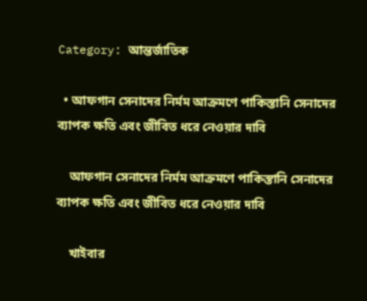Category: আন্তর্জাতিক

  • আফগান সেনাদের নির্মম আক্রমণে পাকিস্তানি সেনাদের ব্যাপক ক্ষতি এবং জীবিত ধরে নেওয়ার দাবি

    আফগান সেনাদের নির্মম আক্রমণে পাকিস্তানি সেনাদের ব্যাপক ক্ষতি এবং জীবিত ধরে নেওয়ার দাবি

    খাইবার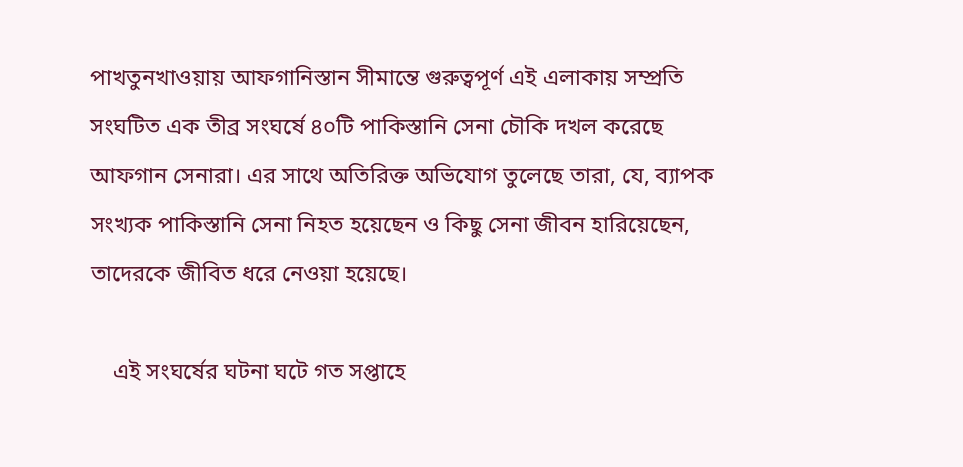পাখতুনখাওয়ায় আফগানিস্তান সীমান্তে গুরুত্বপূর্ণ এই এলাকায় সম্প্রতি সংঘটিত এক তীব্র সংঘর্ষে ৪০টি পাকিস্তানি সেনা চৌকি দখল করেছে আফগান সেনারা। এর সাথে অতিরিক্ত অভিযোগ তুলেছে তারা, যে, ব্যাপক সংখ্যক পাকিস্তানি সেনা নিহত হয়েছেন ও কিছু সেনা জীবন হারিয়েছেন, তাদেরকে জীবিত ধরে নেওয়া হয়েছে।

    এই সংঘর্ষের ঘটনা ঘটে গত সপ্তাহে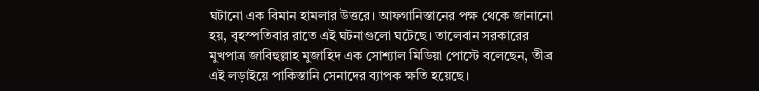ঘটানো এক বিমান হামলার উত্তরে। আফগানিস্তানের পক্ষ থেকে জানানো হয়, বৃহস্পতিবার রাতে এই ঘটনাগুলো ঘটেছে। তালেবান সরকারের মুখপাত্র জাবিহুল্লাহ মুজাহিদ এক সোশ্যাল মিডিয়া পোস্টে বলেছেন, তীব্র এই লড়াইয়ে পাকিস্তানি সেনাদের ব্যাপক ক্ষতি হয়েছে।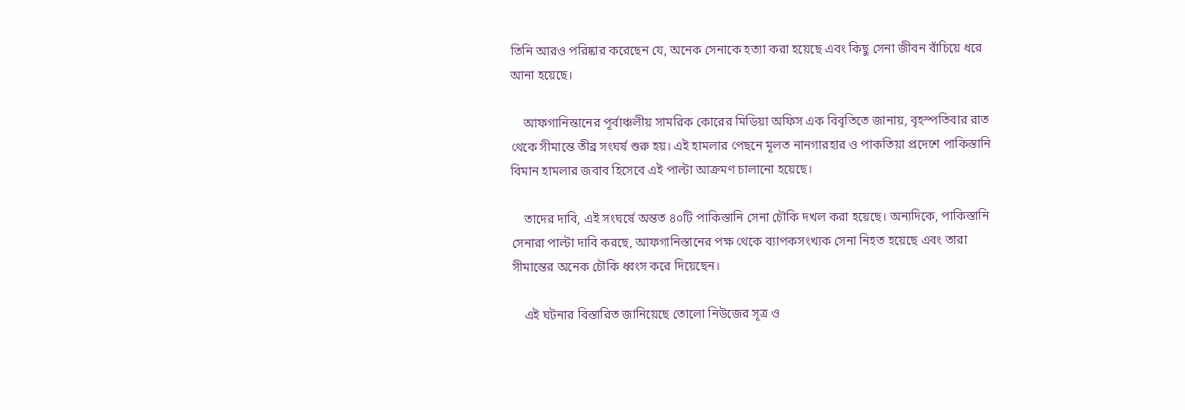তিনি আরও পরিষ্কার করেছেন যে, অনেক সেনাকে হত্যা করা হয়েছে এবং কিছু সেনা জীবন বাঁচিয়ে ধরে আনা হয়েছে।

    আফগানিস্তানের পূর্বাঞ্চলীয় সামরিক কোরের মিডিয়া অফিস এক বিবৃতিতে জানায়, বৃহস্পতিবার রাত থেকে সীমান্তে তীব্র সংঘর্ষ শুরু হয়। এই হামলার পেছনে মূলত নানগারহার ও পাকতিয়া প্রদেশে পাকিস্তানি বিমান হামলার জবাব হিসেবে এই পাল্টা আক্রমণ চালানো হয়েছে।

    তাদের দাবি, এই সংঘর্ষে অন্তত ৪০টি পাকিস্তানি সেনা চৌকি দখল করা হয়েছে। অন্যদিকে, পাকিস্তানি সেনারা পাল্টা দাবি করছে, আফগানিস্তানের পক্ষ থেকে ব্যাপকসংখ্যক সেনা নিহত হয়েছে এবং তারা সীমান্তের অনেক চৌকি ধ্বংস করে দিয়েছেন।

    এই ঘটনার বিস্তারিত জানিয়েছে তোলো নিউজের সূত্র ও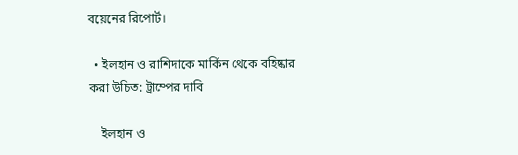বয়েনের রিপোর্ট।

  • ইলহান ও রাশিদাকে মার্কিন থেকে বহিষ্কার করা উচিত: ট্রাম্পের দাবি

    ইলহান ও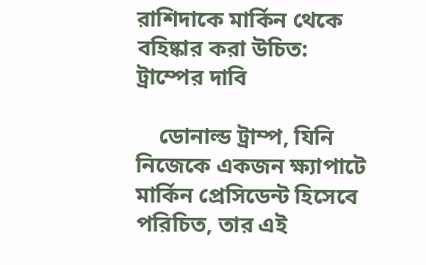রাশিদাকে মার্কিন থেকে বহিষ্কার করা উচিত: ট্রাম্পের দাবি

    ডোনাল্ড ট্রাম্প, যিনি নিজেকে একজন ক্ষ্যাপাটে মার্কিন প্রেসিডেন্ট হিসেবে পরিচিত, তার এই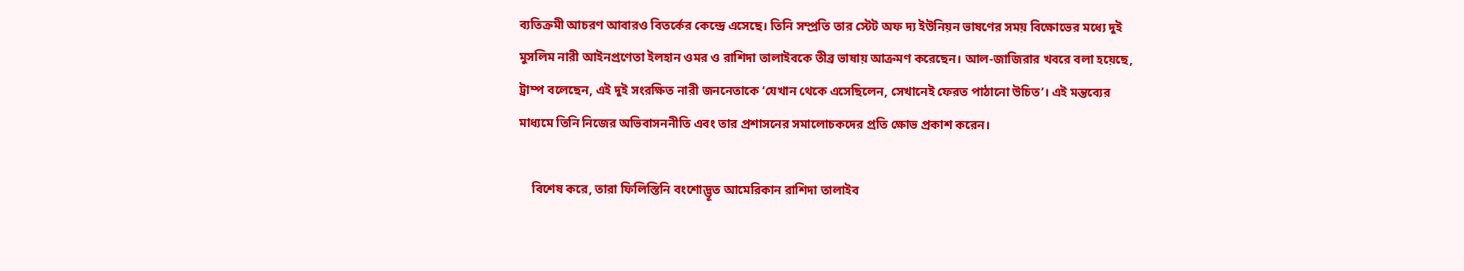ব্যতিক্রমী আচরণ আবারও বিতর্কের কেন্দ্রে এসেছে। তিনি সম্প্রতি তার স্টেট অফ দ্য ইউনিয়ন ভাষণের সময় বিক্ষোভের মধ্যে দুই মুসলিম নারী আইনপ্রণেতা ইলহান ওমর ও রাশিদা তালাইবকে তীব্র ভাষায় আক্রমণ করেছেন। আল-জাজিরার খবরে বলা হয়েছে, ট্রাম্প বলেছেন, এই দুই সংরক্ষিত নারী জননেতাকে ‘যেখান থেকে এসেছিলেন, সেখানেই ফেরত পাঠানো উচিত’। এই মন্তব্যের মাধ্যমে তিনি নিজের অভিবাসননীতি এবং তার প্রশাসনের সমালোচকদের প্রতি ক্ষোভ প্রকাশ করেন।

    বিশেষ করে, তারা ফিলিস্তিনি বংশোদ্ভূত আমেরিকান রাশিদা তালাইব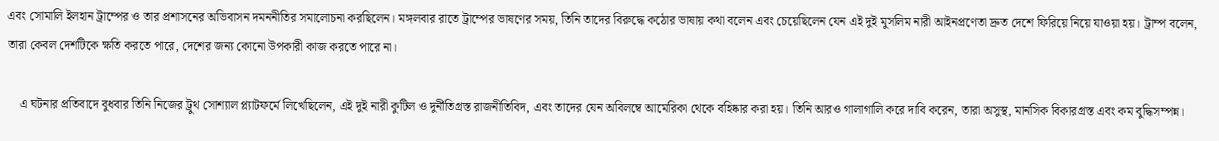এবং সোমালি ইলহান ট্রাম্পের ও তার প্রশাসনের অভিবাসন দমননীতির সমালোচনা করছিলেন। মঙ্গলবার রাতে ট্রাম্পের ভাষণের সময়, তিনি তাদের বিরুদ্ধে কঠোর ভাষায় কথা বলেন এবং চেয়েছিলেন যেন এই দুই মুসলিম নারী আইনপ্রণেতা দ্রুত দেশে ফিরিয়ে নিয়ে যাওয়া হয়। ট্রাম্প বলেন, তারা কেবল দেশটিকে ক্ষতি করতে পারে, দেশের জন্য কোনো উপকারী কাজ করতে পারে না।

    এ ঘটনার প্রতিবাদে বুধবার তিনি নিজের ট্রুথ সোশ্যাল প্ল্যাটফর্মে লিখেছিলেন, এই দুই নারী কুটিল ও দুর্নীতিগ্রস্ত রাজনীতিবিদ, এবং তাদের যেন অবিলম্বে আমেরিকা থেকে বহিষ্কার করা হয়। তিনি আরও গালাগালি করে দাবি করেন, তারা অসুস্থ, মানসিক বিকারগ্রস্ত এবং কম বুদ্ধিসম্পন্ন।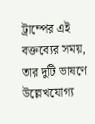ট্রাম্পের এই বক্তব্যের সময়, তার দুটি ভাষণে উল্লেখযোগ্য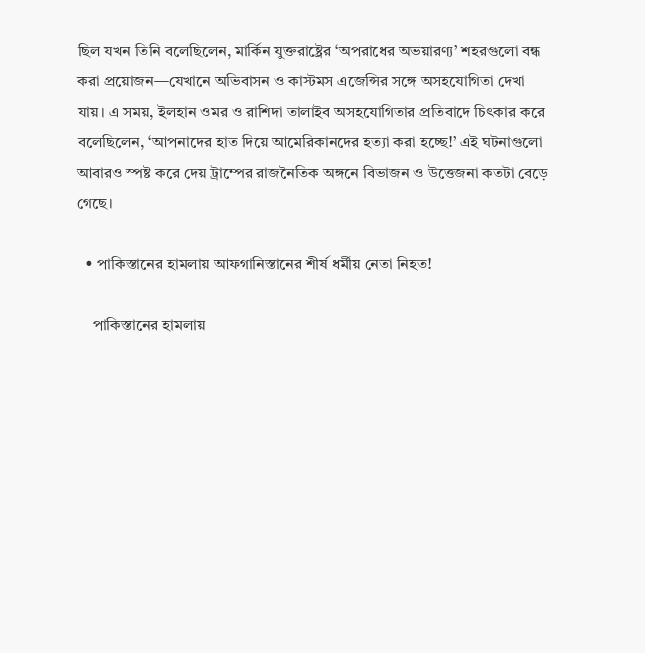ছিল যখন তিনি বলেছিলেন, মার্কিন যুক্তরাষ্ট্রের ‘অপরাধের অভয়ারণ্য’ শহরগুলো বন্ধ করা প্রয়োজন—যেখানে অভিবাসন ও কাস্টমস এজেন্সির সঙ্গে অসহযোগিতা দেখা যায়। এ সময়, ইলহান ওমর ও রাশিদা তালাইব অসহযোগিতার প্রতিবাদে চিৎকার করে বলেছিলেন, ‘আপনাদের হাত দিয়ে আমেরিকানদের হত্যা করা হচ্ছে!’ এই ঘটনাগুলো আবারও স্পষ্ট করে দেয় ট্রাম্পের রাজনৈতিক অঙ্গনে বিভাজন ও উত্তেজনা কতটা বেড়ে গেছে।

  • পাকিস্তানের হামলায় আফগানিস্তানের শীর্ষ ধর্মীয় নেতা নিহত!

    পাকিস্তানের হামলায়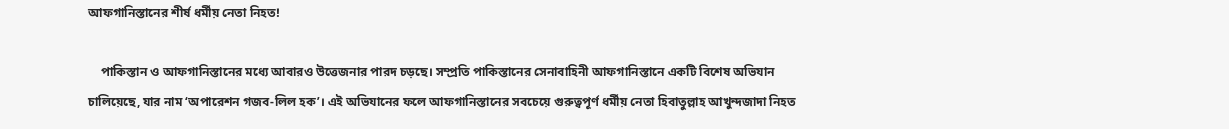আফগানিস্তানের শীর্ষ ধর্মীয় নেতা নিহত!

    পাকিস্তান ও আফগানিস্তানের মধ্যে আবারও উত্তেজনার পারদ চড়ছে। সম্প্রতি পাকিস্তানের সেনাবাহিনী আফগানিস্তানে একটি বিশেষ অভিযান চালিয়েছে, যার নাম ‘অপারেশন গজব-লিল হক’। এই অভিযানের ফলে আফগানিস্তানের সবচেয়ে গুরুত্বপূর্ণ ধর্মীয় নেতা হিবাতুল্লাহ আখুন্দজাদা নিহত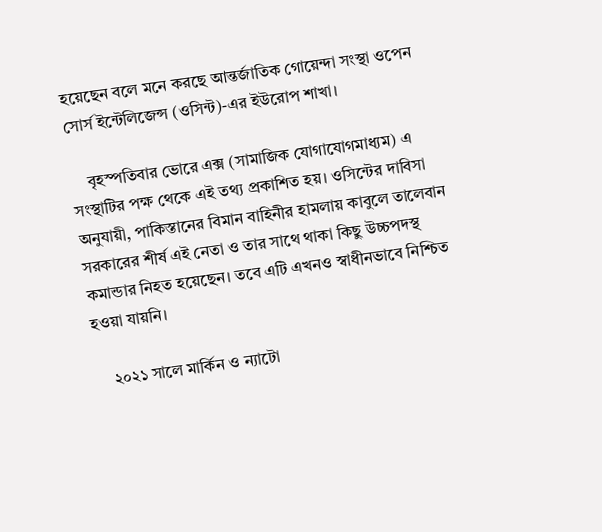হয়েছেন বলে মনে করছে আন্তর্জাতিক গোয়েন্দা সংস্থা ওপেন সোর্স ইন্টেলিজেন্স (ওসিন্ট)-এর ইউরোপ শাখা।

    বৃহস্পতিবার ভোরে এক্স (সামাজিক যোগাযোগমাধ্যম) এ সংস্থাটির পক্ষ থেকে এই তথ্য প্রকাশিত হয়। ওসিন্টের দাবিসা অনুযায়ী, পাকিস্তানের বিমান বাহিনীর হামলায় কাবুলে তালেবান সরকারের শীর্ষ এই নেতা ও তার সাথে থাকা কিছু উচ্চপদস্থ কমান্ডার নিহত হয়েছেন। তবে এটি এখনও স্বাধীনভাবে নিশ্চিত হওয়া যায়নি।

    ২০২১ সালে মার্কিন ও ন্যাটো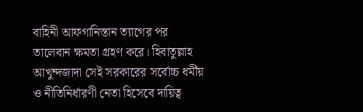বাহিনী আফগানিস্তান ত্যাগের পর তালেবান ক্ষমতা গ্রহণ করে। হিবাতুল্লাহ আখুন্দজাদা সেই সরকারের সর্বোচ্চ ধর্মীয় ও নীতিনির্ধারণী নেতা হিসেবে দায়িত্ব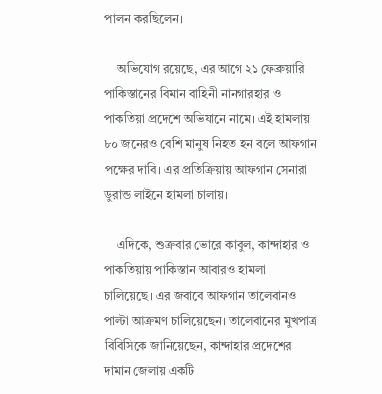পালন করছিলেন।

    অভিযোগ রয়েছে, এর আগে ২১ ফেব্রুয়ারি পাকিস্তানের বিমান বাহিনী নানগারহার ও পাকতিয়া প্রদেশে অভিযানে নামে। এই হামলায় ৮০ জনেরও বেশি মানুষ নিহত হন বলে আফগান পক্ষের দাবি। এর প্রতিক্রিয়ায় আফগান সেনারা ডুরান্ড লাইনে হামলা চালায়।

    এদিকে, শুক্রবার ভোরে কাবুল, কান্দাহার ও পাকতিয়ায় পাকিস্তান আবারও হামলা চালিয়েছে। এর জবাবে আফগান তালেবানও পাল্টা আক্রমণ চালিয়েছেন। তালেবানের মুখপাত্র বিবিসিকে জানিয়েছেন, কান্দাহার প্রদেশের দামান জেলায় একটি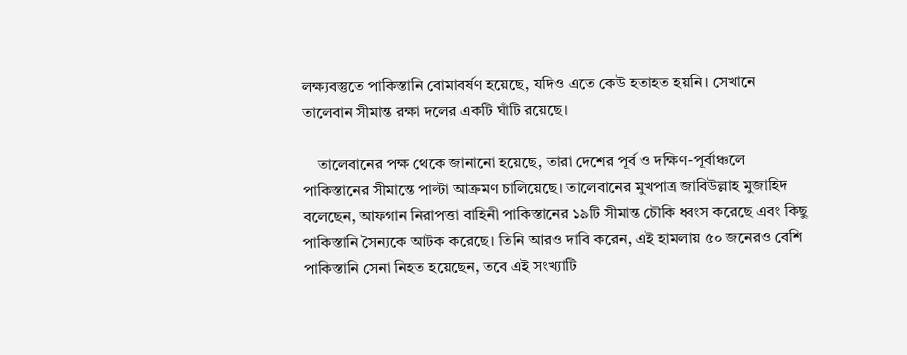লক্ষ্যবস্তুতে পাকিস্তানি বোমাবর্ষণ হয়েছে, যদিও এতে কেউ হতাহত হয়নি। সেখানে তালেবান সীমান্ত রক্ষা দলের একটি ঘাঁটি রয়েছে।

    তালেবানের পক্ষ থেকে জানানো হয়েছে, তারা দেশের পূর্ব ও দক্ষিণ-পূর্বাঞ্চলে পাকিস্তানের সীমান্তে পাল্টা আক্রমণ চালিয়েছে। তালেবানের মুখপাত্র জাবিউল্লাহ মুজাহিদ বলেছেন, আফগান নিরাপত্তা বাহিনী পাকিস্তানের ১৯টি সীমান্ত চৌকি ধ্বংস করেছে এবং কিছু পাকিস্তানি সৈন্যকে আটক করেছে। তিনি আরও দাবি করেন, এই হামলায় ৫০ জনেরও বেশি পাকিস্তানি সেনা নিহত হয়েছেন, তবে এই সংখ্যাটি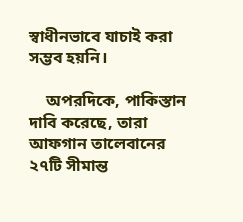স্বাধীনভাবে যাচাই করা সম্ভব হয়নি।

    অপরদিকে, পাকিস্তান দাবি করেছে, তারা আফগান তালেবানের ২৭টি সীমান্ত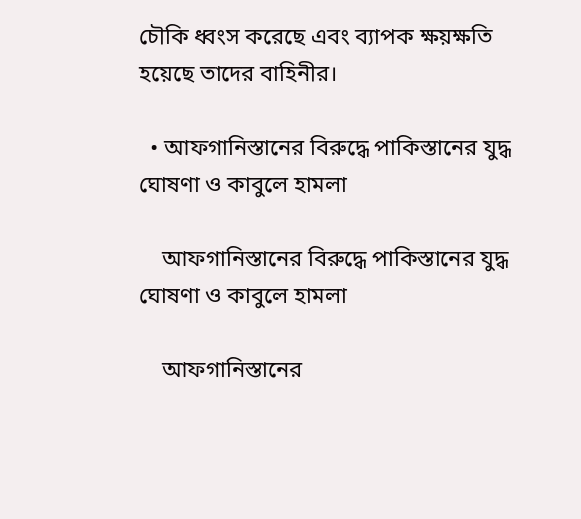চৌকি ধ্বংস করেছে এবং ব্যাপক ক্ষয়ক্ষতি হয়েছে তাদের বাহিনীর।

  • আফগানিস্তানের বিরুদ্ধে পাকিস্তানের যুদ্ধ ঘোষণা ও কাবুলে হামলা

    আফগানিস্তানের বিরুদ্ধে পাকিস্তানের যুদ্ধ ঘোষণা ও কাবুলে হামলা

    আফগানিস্তানের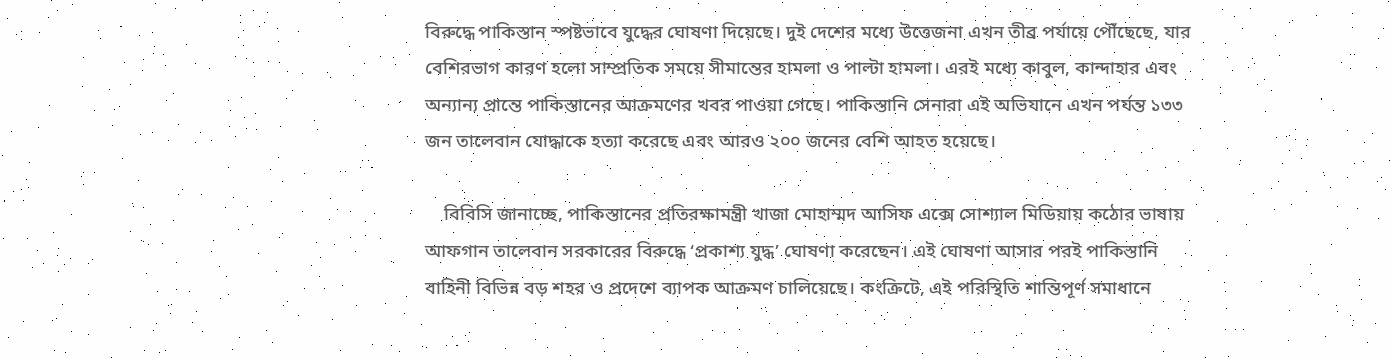বিরুদ্ধে পাকিস্তান স্পষ্টভাবে যুদ্ধের ঘোষণা দিয়েছে। দুই দেশের মধ্যে উত্তেজনা এখন তীব্র পর্যায়ে পৌঁছেছে, যার বেশিরভাগ কারণ হলো সাম্প্রতিক সময়ে সীমান্তের হামলা ও পাল্টা হামলা। এরই মধ্যে কাবুল, কান্দাহার এবং অন্যান্য প্রান্তে পাকিস্তানের আক্রমণের খবর পাওয়া গেছে। পাকিস্তানি সেনারা এই অভিযানে এখন পর্যন্ত ১৩৩ জন তালেবান যোদ্ধাকে হত্যা করেছে এবং আরও ২০০ জনের বেশি আহত হয়েছে।

    বিবিসি জানাচ্ছে, পাকিস্তানের প্রতিরক্ষামন্ত্রী খাজা মোহাম্মদ আসিফ এক্সে সোশ্যাল মিডিয়ায় কঠোর ভাষায় আফগান তালেবান সরকারের বিরুদ্ধে ‘প্রকাশ্য যুদ্ধ’ ঘোষণা করেছেন। এই ঘোষণা আসার পরই পাকিস্তানি বাহিনী বিভিন্ন বড় শহর ও প্রদেশে ব্যাপক আক্রমণ চালিয়েছে। কংক্রিটে, এই পরিস্থিতি শান্তিপূর্ণ সমাধানে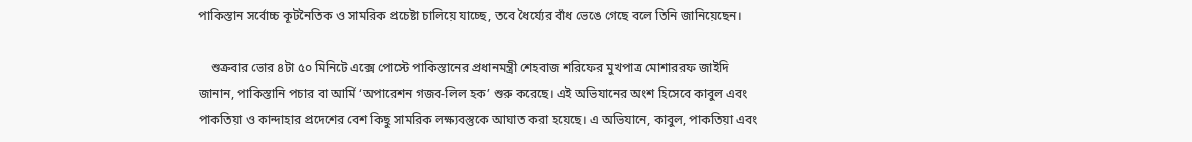পাকিস্তান সর্বোচ্চ কূটনৈতিক ও সামরিক প্রচেষ্টা চালিয়ে যাচ্ছে, তবে ধৈর্য্যের বাঁধ ভেঙে গেছে বলে তিনি জানিয়েছেন।

    শুক্রবার ভোর ৪টা ৫০ মিনিটে এক্সে পোস্টে পাকিস্তানের প্রধানমন্ত্রী শেহবাজ শরিফের মুখপাত্র মোশাররফ জাইদি জানান, পাকিস্তানি পচার বা আর্মি ‘অপারেশন গজব-লিল হক’ শুরু করেছে। এই অভিযানের অংশ হিসেবে কাবুল এবং পাকতিয়া ও কান্দাহার প্রদেশের বেশ কিছু সামরিক লক্ষ্যবস্তুকে আঘাত করা হয়েছে। এ অভিযানে, কাবুল, পাকতিয়া এবং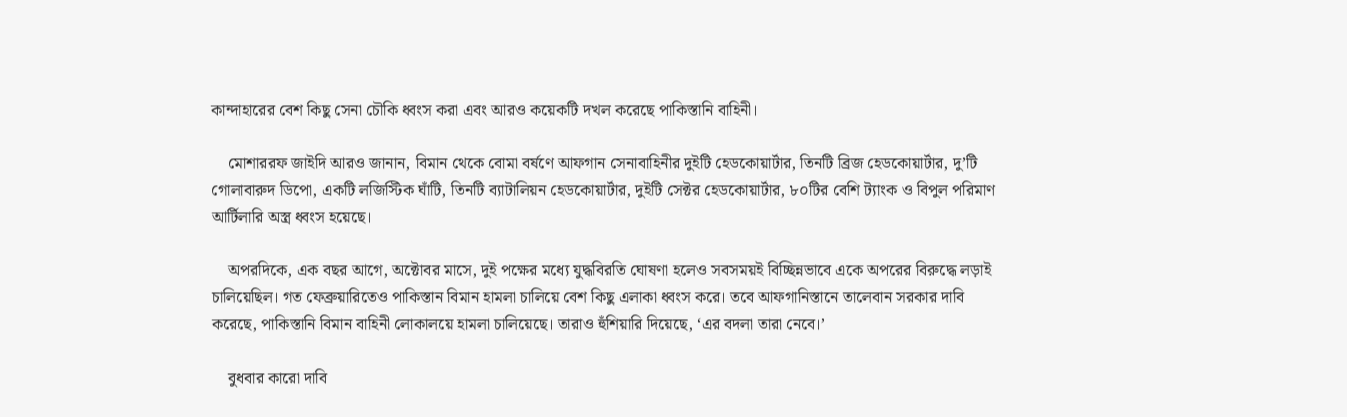কান্দাহারের বেশ কিছু সেনা চৌকি ধ্বংস করা এবং আরও কয়েকটি দখল করেছে পাকিস্তানি বাহিনী।

    মোশাররফ জাইদি আরও জানান, বিমান থেকে বোমা বর্ষণে আফগান সেনাবাহিনীর দুইটি হেডকোয়ার্টার, তিনটি ব্রিজ হেডকোয়ার্টার, দু’টি গোলাবারুদ ডিপো, একটি লজিস্টিক ঘাঁটি, তিনটি ব্যাটালিয়ন হেডকোয়ার্টার, দুইটি সেক্টর হেডকোয়ার্টার, ৮০টির বেশি ট্যাংক ও বিপুল পরিমাণ আর্টিলারি অস্ত্র ধ্বংস হয়েছে।

    অপরদিকে, এক বছর আগে, অক্টোবর মাসে, দুই পক্ষের মধ্যে যুদ্ধবিরতি ঘোষণা হলেও সবসময়ই বিচ্ছিন্নভাবে একে অপরের বিরুদ্ধে লড়াই চালিয়েছিল। গত ফেব্রুয়ারিতেও পাকিস্তান বিমান হামলা চালিয়ে বেশ কিছু এলাকা ধ্বংস করে। তবে আফগানিস্তানে তালেবান সরকার দাবি করেছে, পাকিস্তানি বিমান বাহিনী লোকালয়ে হামলা চালিয়েছে। তারাও হুঁশিয়ারি দিয়েছে, ‘এর বদলা তারা নেবে।’

    বুধবার কারো দাবি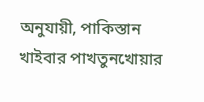অনুযায়ী, পাকিস্তান খাইবার পাখতুনখোয়ার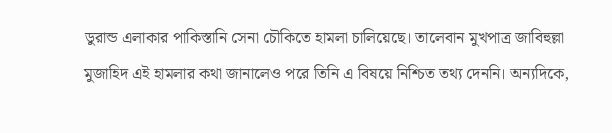ডুরান্ড এলাকার পাকিস্তানি সেনা চৌকিতে হামলা চালিয়েছে। তালেবান মুখপাত্র জাবিহুল্লা মুজাহিদ এই হামলার কথা জানালেও পরে তিনি এ বিষয়ে নিশ্চিত তথ্য দেননি। অন্যদিকে,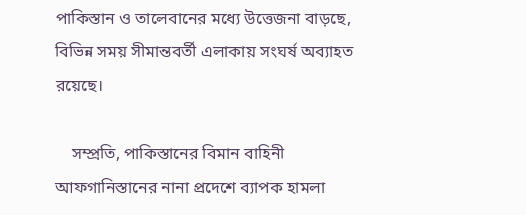পাকিস্তান ও তালেবানের মধ্যে উত্তেজনা বাড়ছে, বিভিন্ন সময় সীমান্তবর্তী এলাকায় সংঘর্ষ অব্যাহত রয়েছে।

    সম্প্রতি, পাকিস্তানের বিমান বাহিনী আফগানিস্তানের নানা প্রদেশে ব্যাপক হামলা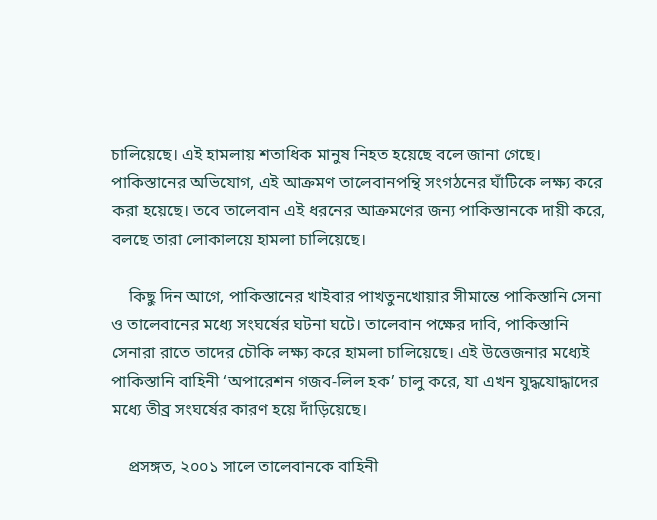চালিয়েছে। এই হামলায় শতাধিক মানুষ নিহত হয়েছে বলে জানা গেছে। পাকিস্তানের অভিযোগ, এই আক্রমণ তালেবানপন্থি সংগঠনের ঘাঁটিকে লক্ষ্য করে করা হয়েছে। তবে তালেবান এই ধরনের আক্রমণের জন্য পাকিস্তানকে দায়ী করে, বলছে তারা লোকালয়ে হামলা চালিয়েছে।

    কিছু দিন আগে, পাকিস্তানের খাইবার পাখতুনখোয়ার সীমান্তে পাকিস্তানি সেনা ও তালেবানের মধ্যে সংঘর্ষের ঘটনা ঘটে। তালেবান পক্ষের দাবি, পাকিস্তানি সেনারা রাতে তাদের চৌকি লক্ষ্য করে হামলা চালিয়েছে। এই উত্তেজনার মধ্যেই পাকিস্তানি বাহিনী ‘অপারেশন গজব-লিল হক’ চালু করে, যা এখন যুদ্ধযোদ্ধাদের মধ্যে তীব্র সংঘর্ষের কারণ হয়ে দাঁড়িয়েছে।

    প্রসঙ্গত, ২০০১ সালে তালেবানকে বাহিনী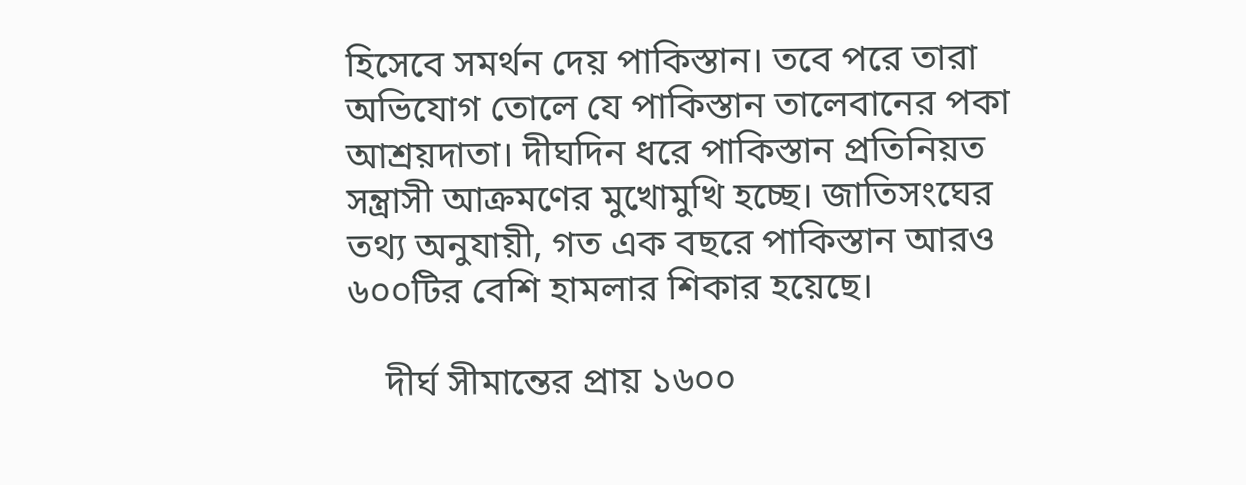হিসেবে সমর্থন দেয় পাকিস্তান। তবে পরে তারা অভিযোগ তোলে যে পাকিস্তান তালেবানের পকা আশ্রয়দাতা। দীঘদিন ধরে পাকিস্তান প্রতিনিয়ত সন্ত্রাসী আক্রমণের মুখোমুখি হচ্ছে। জাতিসংঘের তথ্য অনুযায়ী, গত এক বছরে পাকিস্তান আরও ৬০০টির বেশি হামলার শিকার হয়েছে।

    দীর্ঘ সীমান্তের প্রায় ১৬০০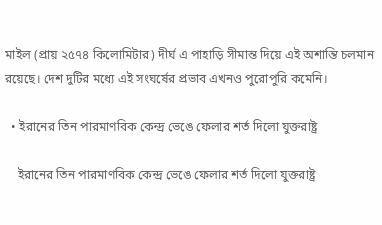মাইল (প্রায় ২৫৭৪ কিলোমিটার) দীর্ঘ এ পাহাড়ি সীমান্ত দিয়ে এই অশান্তি চলমান রয়েছে। দেশ দুটির মধ্যে এই সংঘর্ষের প্রভাব এখনও পুরোপুরি কমেনি।

  • ইরানের তিন পারমাণবিক কেন্দ্র ভেঙে ফেলার শর্ত দিলো যুক্তরাষ্ট্র

    ইরানের তিন পারমাণবিক কেন্দ্র ভেঙে ফেলার শর্ত দিলো যুক্তরাষ্ট্র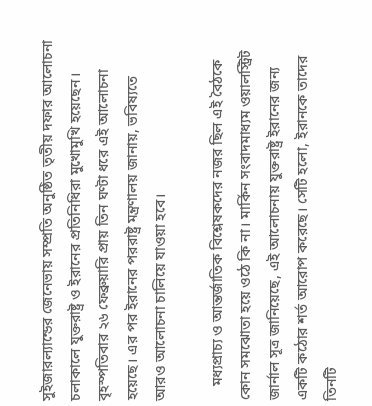সুইজারল্যান্ডের জেনেভায় সম্প্রতি অনুষ্ঠিত তৃতীয় দফার আলোচনা চলাকালে যুক্তরাষ্ট্র ও ইরানের প্রতিনিধিরা মুখোমুখি হয়েছেন। বৃহস্পতিবার ২৬ ফেব্রুয়ারি প্রায় তিন ঘণ্টা ধরে এই আলোচনা হয়েছে। এর পর ইরানের পররাষ্ট্র মন্ত্রণালয় জানায়, ভবিষ্যতে আরও আলোচনা চালিয়ে যাওয়া হবে।

    মধ্যপ্রাচ্য ও আন্তর্জাতিক বিশ্লেষকদের নজর ছিল এই বৈঠকে কোন সমঝোতা হয়ে ওঠে কি না। মার্কিন সংবাদমাধ্যম ওয়ালস্ট্রিট জার্নাল সূত্র জানিয়েছে, এই আলোচনায় যুক্তরাষ্ট্র ইরানের জন্য একটি কঠোর শর্ত আরোপ করেছে। সেটি হলো, ইরানকে তাদের তিনটি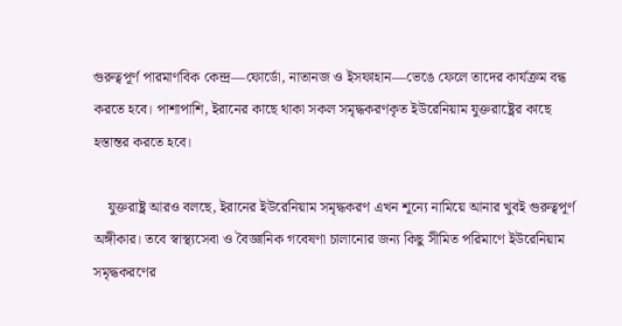গুরুত্বপূর্ণ পারমাণবিক কেন্দ্র—ফোর্ডো, নাতানজ ও ইসফাহান—ভেঙে ফেলে তাদের কার্যক্রম বন্ধ করতে হবে। পাশাপাশি, ইরানের কাছে থাকা সকল সমৃদ্ধকরণকৃত ইউরেনিয়াম যুক্তরাষ্ট্রের কাছে হস্তান্তর করতে হবে।

    যুক্তরাষ্ট্র আরও বলছে, ইরানের ইউরেনিয়াম সমৃদ্ধকরণ এখন শূন্যে নামিয়ে আনার খুবই গুরুত্বপূর্ণ অঙ্গীকার। তবে স্বাস্থ্যসেবা ও বৈজ্ঞানিক গবেষণা চালানোর জন্য কিছু সীমিত পরিমাণে ইউরেনিয়াম সমৃদ্ধকরণের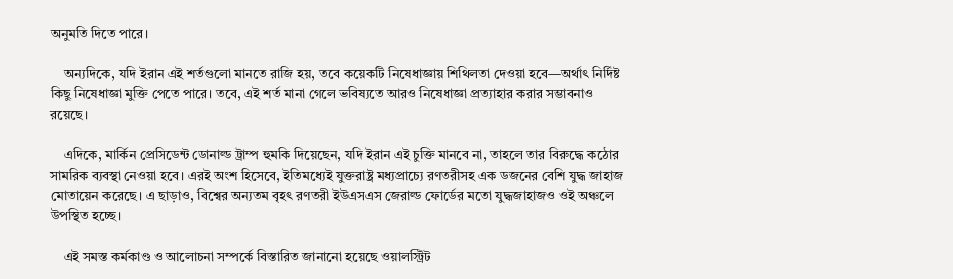অনুমতি দিতে পারে।

    অন্যদিকে, যদি ইরান এই শর্তগুলো মানতে রাজি হয়, তবে কয়েকটি নিষেধাজ্ঞায় শিথিলতা দেওয়া হবে—অর্থাৎ নির্দিষ্ট কিছু নিষেধাজ্ঞা মুক্তি পেতে পারে। তবে, এই শর্ত মানা গেলে ভবিষ্যতে আরও নিষেধাজ্ঞা প্রত্যাহার করার সম্ভাবনাও রয়েছে।

    এদিকে, মার্কিন প্রেসিডেন্ট ডোনাল্ড ট্রাম্প হুমকি দিয়েছেন, যদি ইরান এই চুক্তি মানবে না, তাহলে তার বিরুদ্ধে কঠোর সামরিক ব্যবস্থা নেওয়া হবে। এরই অংশ হিসেবে, ইতিমধ্যেই যুক্তরাষ্ট্র মধ্যপ্রাচ্যে রণতরীসহ এক ডজনের বেশি যুদ্ধ জাহাজ মোতায়েন করেছে। এ ছাড়াও, বিশ্বের অন্যতম বৃহৎ রণতরী ইউএসএস জেরাল্ড ফোর্ডের মতো যুদ্ধজাহাজও ওই অঞ্চলে উপস্থিত হচ্ছে।

    এই সমস্ত কর্মকাণ্ড ও আলোচনা সম্পর্কে বিস্তারিত জানানো হয়েছে ওয়ালস্ট্রিট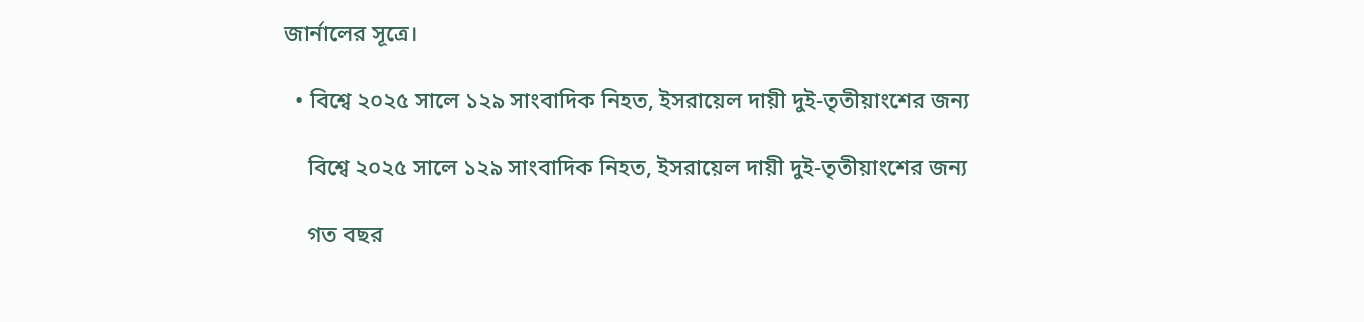জার্নালের সূত্রে।

  • বিশ্বে ২০২৫ সালে ১২৯ সাংবাদিক নিহত, ইসরায়েল দায়ী দুই-তৃতীয়াংশের জন্য

    বিশ্বে ২০২৫ সালে ১২৯ সাংবাদিক নিহত, ইসরায়েল দায়ী দুই-তৃতীয়াংশের জন্য

    গত বছর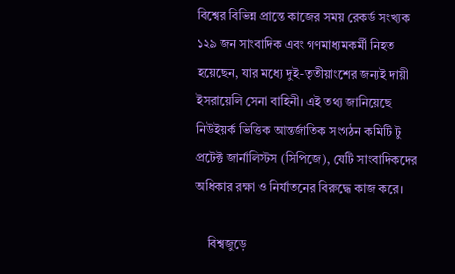বিশ্বের বিভিন্ন প্রান্তে কাজের সময় রেকর্ড সংখ্যক ১২৯ জন সাংবাদিক এবং গণমাধ্যমকর্মী নিহত হয়েছেন, যার মধ্যে দুই-তৃতীয়াংশের জন্যই দায়ী ইসরায়েলি সেনা বাহিনী। এই তথ্য জানিয়েছে নিউইয়র্ক ভিত্তিক আন্তর্জাতিক সংগঠন কমিটি টু প্রটেক্ট জার্নালিস্টস (সিপিজে), যেটি সাংবাদিকদের অধিকার রক্ষা ও নির্যাতনের বিরুদ্ধে কাজ করে।

    বিশ্বজুড়ে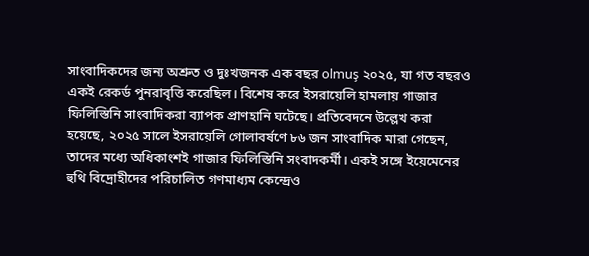সাংবাদিকদের জন্য অশ্রুত ও দুঃখজনক এক বছর olmuş ২০২৫, যা গত বছরও একই রেকর্ড পুনরাবৃত্তি করেছিল। বিশেষ করে ইসরায়েলি হামলায় গাজার ফিলিস্তিনি সাংবাদিকরা ব্যাপক প্রাণহানি ঘটেছে। প্রতিবেদনে উল্লেখ করা হয়েছে, ২০২৫ সালে ইসরায়েলি গোলাবর্ষণে ৮৬ জন সাংবাদিক মারা গেছেন, তাদের মধ্যে অধিকাংশই গাজার ফিলিস্তিনি সংবাদকর্মী। একই সঙ্গে ইয়েমেনের হুথি বিদ্রোহীদের পরিচালিত গণমাধ্যম কেন্দ্রেও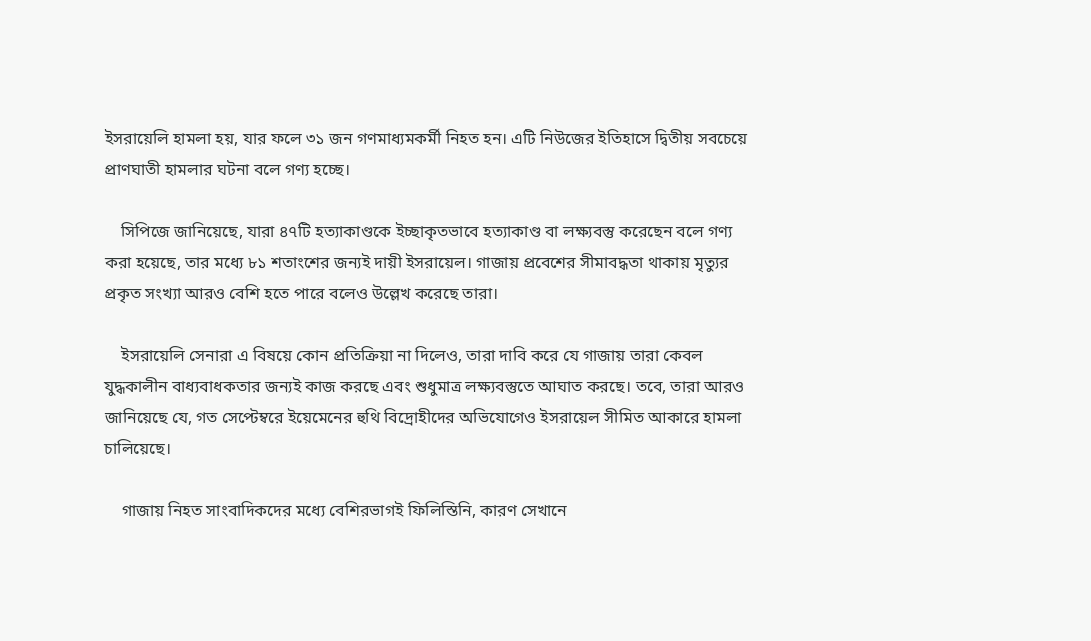ইসরায়েলি হামলা হয়, যার ফলে ৩১ জন গণমাধ্যমকর্মী নিহত হন। এটি নিউজের ইতিহাসে দ্বিতীয় সবচেয়ে প্রাণঘাতী হামলার ঘটনা বলে গণ্য হচ্ছে।

    সিপিজে জানিয়েছে, যারা ৪৭টি হত্যাকাণ্ডকে ইচ্ছাকৃতভাবে হত্যাকাণ্ড বা লক্ষ্যবস্তু করেছেন বলে গণ্য করা হয়েছে, তার মধ্যে ৮১ শতাংশের জন্যই দায়ী ইসরায়েল। গাজায় প্রবেশের সীমাবদ্ধতা থাকায় মৃত্যুর প্রকৃত সংখ্যা আরও বেশি হতে পারে বলেও উল্লেখ করেছে তারা।

    ইসরায়েলি সেনারা এ বিষয়ে কোন প্রতিক্রিয়া না দিলেও, তারা দাবি করে যে গাজায় তারা কেবল যুদ্ধকালীন বাধ্যবাধকতার জন্যই কাজ করছে এবং শুধুমাত্র লক্ষ্যবস্তুতে আঘাত করছে। তবে, তারা আরও জানিয়েছে যে, গত সেপ্টেম্বরে ইয়েমেনের হুথি বিদ্রোহীদের অভিযোগেও ইসরায়েল সীমিত আকারে হামলা চালিয়েছে।

    গাজায় নিহত সাংবাদিকদের মধ্যে বেশিরভাগই ফিলিস্তিনি, কারণ সেখানে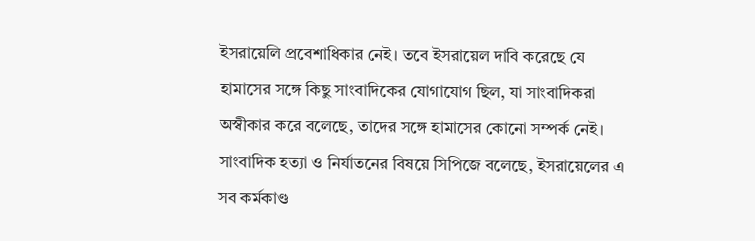ইসরায়েলি প্রবেশাধিকার নেই। তবে ইসরায়েল দাবি করেছে যে হামাসের সঙ্গে কিছু সাংবাদিকের যোগাযোগ ছিল, যা সাংবাদিকরা অস্বীকার করে বলেছে, তাদের সঙ্গে হামাসের কোনো সম্পর্ক নেই। সাংবাদিক হত্যা ও নির্যাতনের বিষয়ে সিপিজে বলেছে, ইসরায়েলের এ সব কর্মকাণ্ড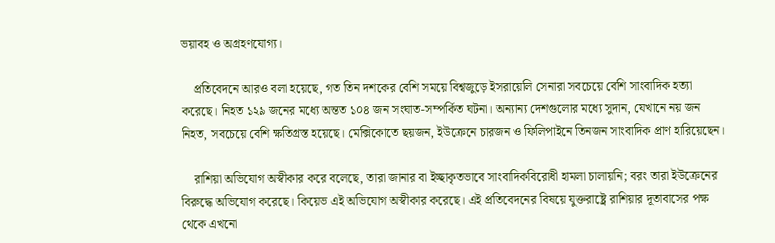ভয়াবহ ও অগ্রহণযোগ্য।

    প্রতিবেদনে আরও বলা হয়েছে, গত তিন দশকের বেশি সময়ে বিশ্বজুড়ে ইসরায়েলি সেনারা সবচেয়ে বেশি সাংবাদিক হত্যা করেছে। নিহত ১২৯ জনের মধ্যে অন্তত ১০৪ জন সংঘাত-সম্পর্কিত ঘটনা। অন্যান্য দেশগুলোর মধ্যে সুদান, যেখানে নয় জন নিহত, সবচেয়ে বেশি ক্ষতিগ্রস্ত হয়েছে। মেক্সিকোতে ছয়জন, ইউক্রেনে চারজন ও ফিলিপাইনে তিনজন সাংবাদিক প্রাণ হারিয়েছেন।

    রাশিয়া অভিযোগ অস্বীকার করে বলেছে, তারা জানার বা ইচ্ছাকৃতভাবে সাংবাদিকবিরোধী হামলা চালায়নি; বরং তারা ইউক্রেনের বিরুদ্ধে অভিযোগ করেছে। কিয়েভ এই অভিযোগ অস্বীকার করেছে। এই প্রতিবেদনের বিষয়ে যুক্তরাষ্ট্রে রাশিয়ার দূতাবাসের পক্ষ থেকে এখনো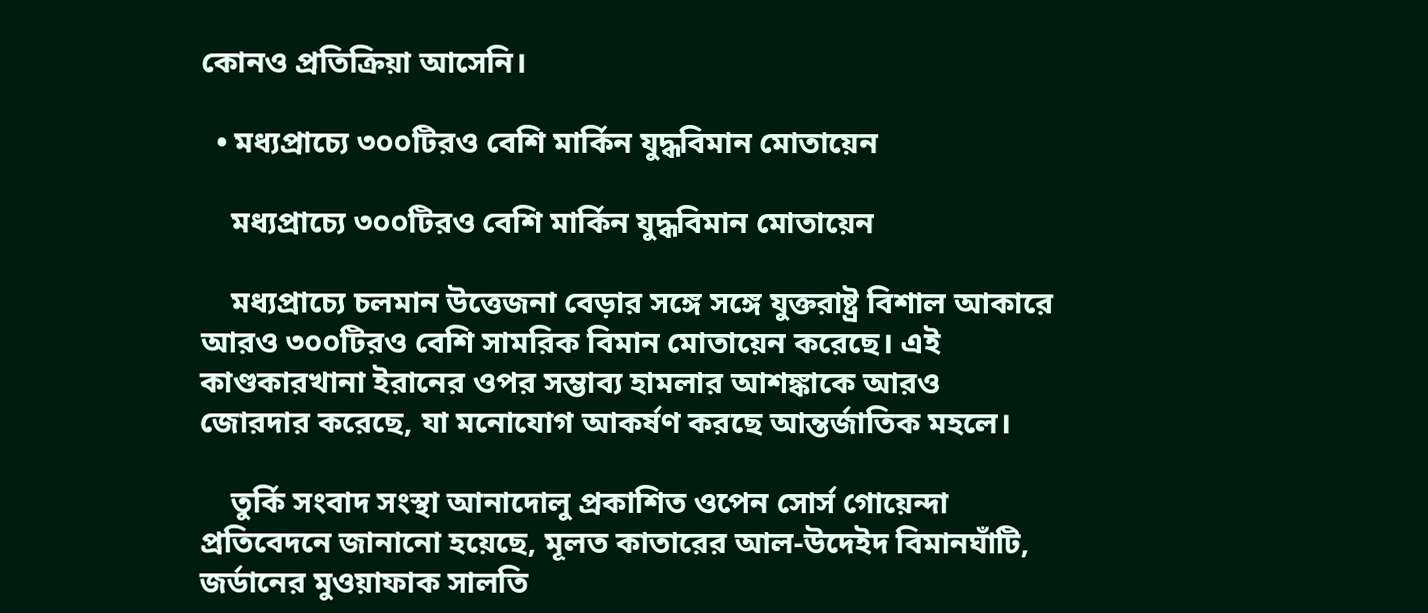কোনও প্রতিক্রিয়া আসেনি।

  • মধ্যপ্রাচ্যে ৩০০টিরও বেশি মার্কিন যুদ্ধবিমান মোতায়েন

    মধ্যপ্রাচ্যে ৩০০টিরও বেশি মার্কিন যুদ্ধবিমান মোতায়েন

    মধ্যপ্রাচ্যে চলমান উত্তেজনা বেড়ার সঙ্গে সঙ্গে যুক্তরাষ্ট্র বিশাল আকারে আরও ৩০০টিরও বেশি সামরিক বিমান মোতায়েন করেছে। এই কাণ্ডকারখানা ইরানের ওপর সম্ভাব্য হামলার আশঙ্কাকে আরও জোরদার করেছে, যা মনোযোগ আকর্ষণ করছে আন্তর্জাতিক মহলে।

    তুর্কি সংবাদ সংস্থা আনাদোলু প্রকাশিত ওপেন সোর্স গোয়েন্দা প্রতিবেদনে জানানো হয়েছে, মূলত কাতারের আল-উদেইদ বিমানঘাঁটি, জর্ডানের মুওয়াফাক সালতি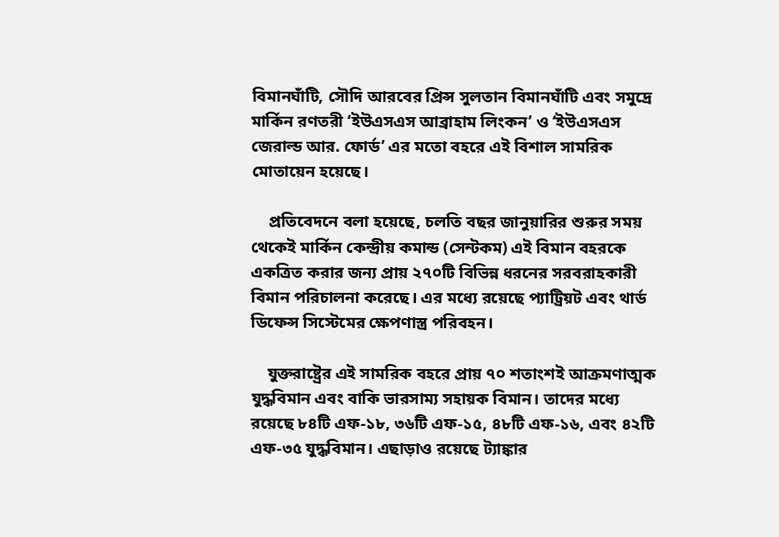বিমানঘাঁটি, সৌদি আরবের প্রিন্স সুলতান বিমানঘাঁটি এবং সমুদ্রে মার্কিন রণতরী ‘ইউএসএস আব্রাহাম লিংকন’ ও ‘ইউএসএস জেরাল্ড আর. ফোর্ড’ এর মতো বহরে এই বিশাল সামরিক মোতায়েন হয়েছে।

    প্রতিবেদনে বলা হয়েছে, চলতি বছর জানুয়ারির শুরুর সময় থেকেই মার্কিন কেন্দ্রীয় কমান্ড (সেন্টকম) এই বিমান বহরকে একত্রিত করার জন্য প্রায় ২৭০টি বিভিন্ন ধরনের সরবরাহকারী বিমান পরিচালনা করেছে। এর মধ্যে রয়েছে প্যাট্রিয়ট এবং থার্ড ডিফেন্স সিস্টেমের ক্ষেপণাস্ত্র পরিবহন।

    যুক্তরাষ্ট্রের এই সামরিক বহরে প্রায় ৭০ শতাংশই আক্রমণাত্মক যুদ্ধবিমান এবং বাকি ভারসাম্য সহায়ক বিমান। তাদের মধ্যে রয়েছে ৮৪টি এফ-১৮, ৩৬টি এফ-১৫, ৪৮টি এফ-১৬, এবং ৪২টি এফ-৩৫ যুদ্ধবিমান। এছাড়াও রয়েছে ট্যাঙ্কার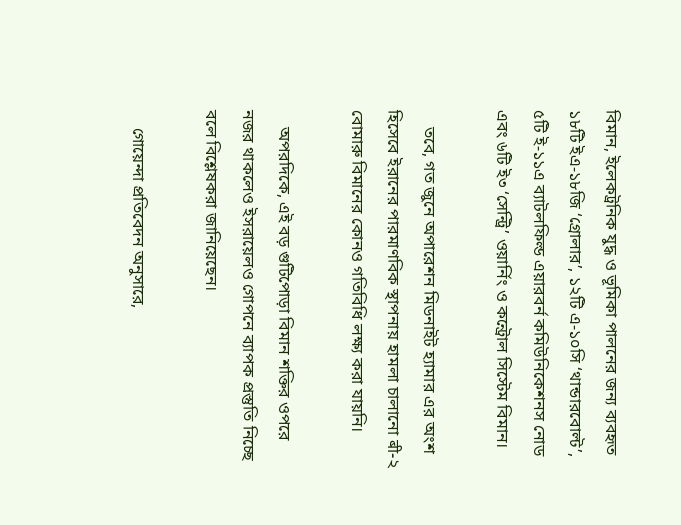বিমান, ইলেকট্রনিক যুদ্ধ ও ভূমিকা পালনের জন্য ব্যবহৃত ১৮টি ইএ-১৮জি ‘গ্রোলার’, ১২টি এ-১০সি ‘থান্ডারবোল্ট’, ৫টি ই-১১এ ব্যাটলফিল্ড এয়ারবর্ন কমিউনিকেশনস নোড এবং ৬টি ই৩ ‘সেন্ট্রি’ ওয়ার্নিং ও কন্ট্রোল সিস্টেম বিমান।

    তবে, গত জুনে অপারেশন মিডনাইট হ্যামার এর অংশ হিসেবে ইরানের পারমাণবিক স্থাপনায় হামলা চালানো बी-২ বোমারু বিমানের কোনও গতিবিধি লক্ষ্য করা যায়নি।

    অপরদিকে, এই বড় গুটিপোড়া বিমান শক্তির ওপরে নজর থাকলেও ইসরায়েলও গোপনে ব্যাপক প্রস্তুতি নিচ্ছে বলে বিশ্লেষকরা জানিয়েছেন।

    গোয়েন্দা প্রতিবেদন অনুসারে,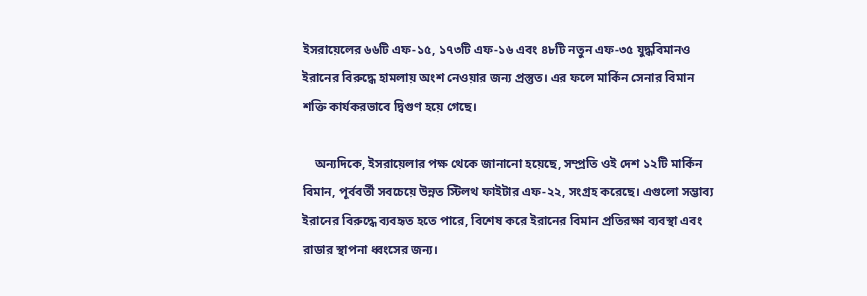ইসরায়েলের ৬৬টি এফ-১৫, ১৭৩টি এফ-১৬ এবং ৪৮টি নতুন এফ-৩৫ যুদ্ধবিমানও ইরানের বিরুদ্ধে হামলায় অংশ নেওয়ার জন্য প্রস্তুত। এর ফলে মার্কিন সেনার বিমান শক্তি কার্যকরভাবে দ্বিগুণ হয়ে গেছে।

    অন্যদিকে, ইসরায়েলার পক্ষ থেকে জানানো হয়েছে, সম্প্রতি ওই দেশ ১২টি মার্কিন বিমান, পূর্ববর্তী সবচেয়ে উন্নত স্টিলথ ফাইটার এফ-২২, সংগ্রহ করেছে। এগুলো সম্ভাব্য ইরানের বিরুদ্ধে ব্যবহৃত হতে পারে, বিশেষ করে ইরানের বিমান প্রতিরক্ষা ব্যবস্থা এবং রাডার স্থাপনা ধ্বংসের জন্য।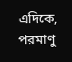এদিকে, পরমাণু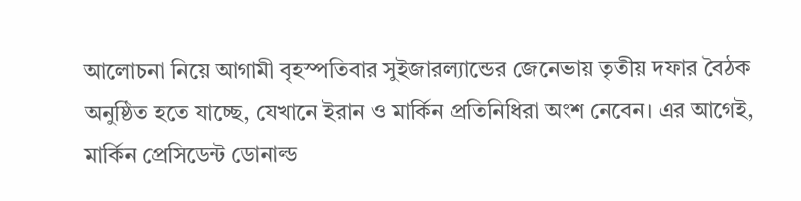আলোচনা নিয়ে আগামী বৃহস্পতিবার সুইজারল্যান্ডের জেনেভায় তৃতীয় দফার বৈঠক অনুষ্ঠিত হতে যাচ্ছে, যেখানে ইরান ও মার্কিন প্রতিনিধিরা অংশ নেবেন। এর আগেই, মার্কিন প্রেসিডেন্ট ডোনাল্ড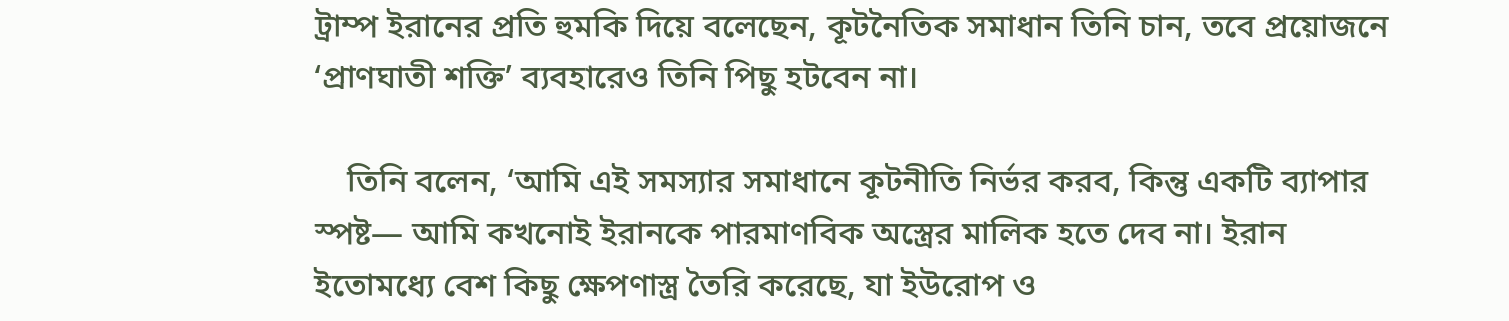ট্রাম্প ইরানের প্রতি হুমকি দিয়ে বলেছেন, কূটনৈতিক সমাধান তিনি চান, তবে প্রয়োজনে ‘প্রাণঘাতী শক্তি’ ব্যবহারেও তিনি পিছু হটবেন না।

    তিনি বলেন, ‘আমি এই সমস্যার সমাধানে কূটনীতি নির্ভর করব, কিন্তু একটি ব্যাপার স্পষ্ট— আমি কখনোই ইরানকে পারমাণবিক অস্ত্রের মালিক হতে দেব না। ইরান ইতোমধ্যে বেশ কিছু ক্ষেপণাস্ত্র তৈরি করেছে, যা ইউরোপ ও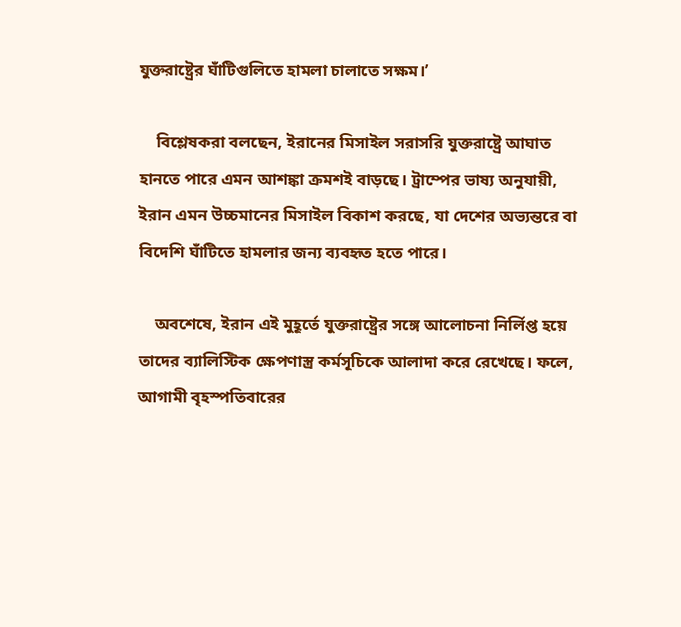যুক্তরাষ্ট্রের ঘাঁটিগুলিতে হামলা চালাতে সক্ষম।’

    বিশ্লেষকরা বলছেন, ইরানের মিসাইল সরাসরি যুক্তরাষ্ট্রে আঘাত হানতে পারে এমন আশঙ্কা ক্রমশই বাড়ছে। ট্রাম্পের ভাষ্য অনুযায়ী, ইরান এমন উচ্চমানের মিসাইল বিকাশ করছে, যা দেশের অভ্যন্তরে বা বিদেশি ঘাঁটিতে হামলার জন্য ব্যবহৃত হতে পারে।

    অবশেষে, ইরান এই মুহূর্তে যুক্তরাষ্ট্রের সঙ্গে আলোচনা নির্লিপ্ত হয়ে তাদের ব্যালিস্টিক ক্ষেপণাস্ত্র কর্মসূচিকে আলাদা করে রেখেছে। ফলে, আগামী বৃহস্পতিবারের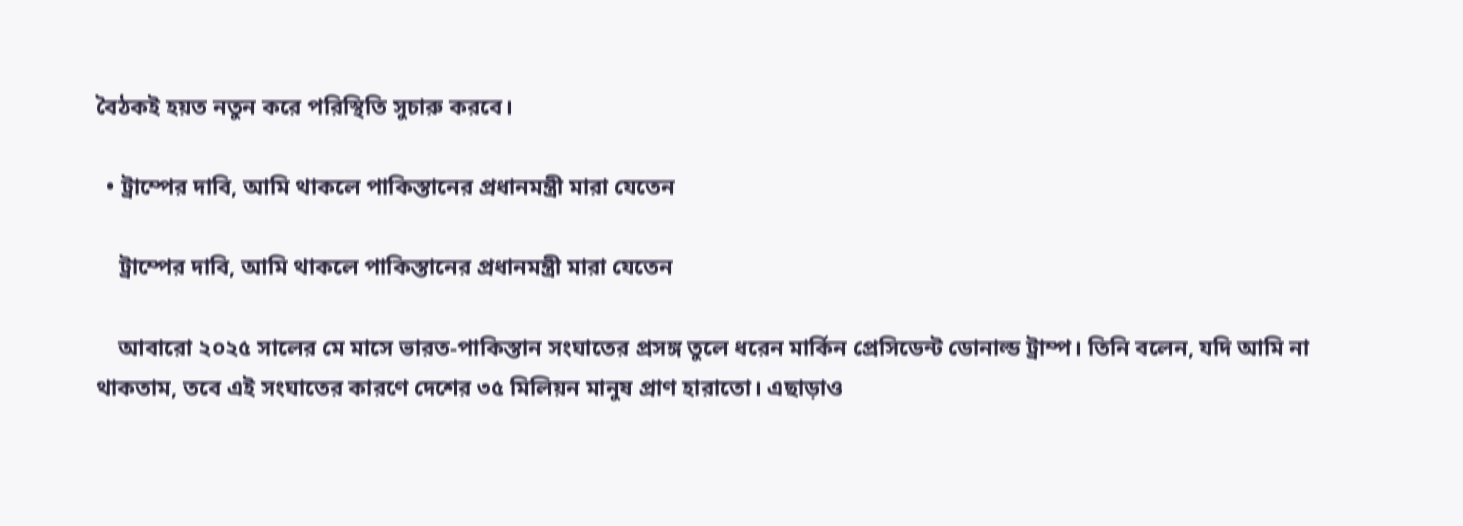বৈঠকই হয়ত নতুন করে পরিস্থিতি সুচারু করবে।

  • ট্রাম্পের দাবি, আমি থাকলে পাকিস্তানের প্রধানমন্ত্রী মারা যেতেন

    ট্রাম্পের দাবি, আমি থাকলে পাকিস্তানের প্রধানমন্ত্রী মারা যেতেন

    আবারো ২০২৫ সালের মে মাসে ভারত-পাকিস্তান সংঘাতের প্রসঙ্গ তুলে ধরেন মার্কিন প্রেসিডেন্ট ডোনাল্ড ট্রাম্প। তিনি বলেন, যদি আমি না থাকতাম, তবে এই সংঘাতের কারণে দেশের ৩৫ মিলিয়ন মানুষ প্রাণ হারাতো। এছাড়াও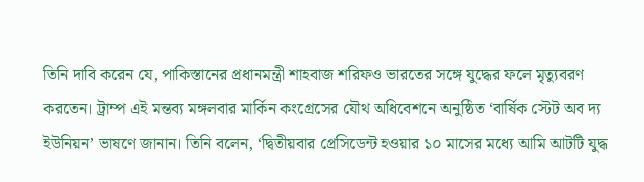তিনি দাবি করেন যে, পাকিস্তানের প্রধানমন্ত্রী শাহবাজ শরিফও ভারতের সঙ্গে যুদ্ধের ফলে মৃত্যুবরণ করতেন। ট্রাম্প এই মন্তব্য মঙ্গলবার মার্কিন কংগ্রেসের যৌথ অধিবেশনে অনুষ্ঠিত ‘বার্ষিক স্টেট অব দ্য ইউনিয়ন’ ভাষণে জানান। তিনি বলেন, ‘দ্বিতীয়বার প্রেসিডেন্ট হওয়ার ১০ মাসের মধ্যে আমি আটটি যুদ্ধ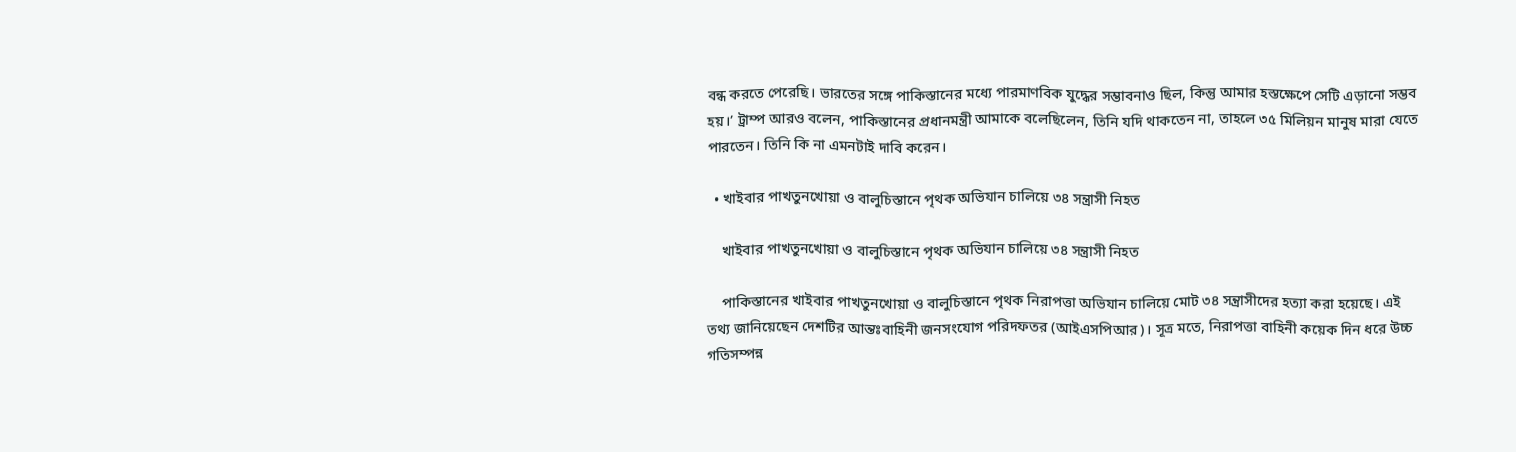বন্ধ করতে পেরেছি। ভারতের সঙ্গে পাকিস্তানের মধ্যে পারমাণবিক যুদ্ধের সম্ভাবনাও ছিল, কিন্তু আমার হস্তক্ষেপে সেটি এড়ানো সম্ভব হয়।’ ট্রাম্প আরও বলেন, পাকিস্তানের প্রধানমন্ত্রী আমাকে বলেছিলেন, তিনি যদি থাকতেন না, তাহলে ৩৫ মিলিয়ন মানুষ মারা যেতে পারতেন। তিনি কি না এমনটাই দাবি করেন।

  • খাইবার পাখতুনখোয়া ও বালুচিস্তানে পৃথক অভিযান চালিয়ে ৩৪ সন্ত্রাসী নিহত

    খাইবার পাখতুনখোয়া ও বালুচিস্তানে পৃথক অভিযান চালিয়ে ৩৪ সন্ত্রাসী নিহত

    পাকিস্তানের খাইবার পাখতুনখোয়া ও বালুচিস্তানে পৃথক নিরাপত্তা অভিযান চালিয়ে মোট ৩৪ সন্ত্রাসীদের হত্যা করা হয়েছে। এই তথ্য জানিয়েছেন দেশটির আন্তঃবাহিনী জনসংযোগ পরিদফতর (আইএসপিআর)। সূত্র মতে, নিরাপত্তা বাহিনী কয়েক দিন ধরে উচ্চ গতিসম্পন্ন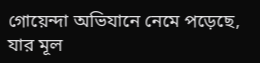গোয়েন্দা অভিযানে নেমে পড়েছে, যার মূল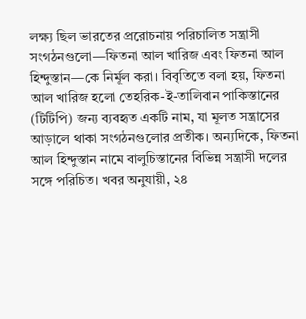লক্ষ্য ছিল ভারতের প্ররোচনায় পরিচালিত সন্ত্রাসী সংগঠনগুলো—ফিতনা আল খারিজ এবং ফিতনা আল হিন্দুস্তান—কে নির্মূল করা। বিবৃতিতে বলা হয়, ফিতনা আল খারিজ হলো তেহরিক-ই-তালিবান পাকিস্তানের (টিটিপি) জন্য ব্যবহৃত একটি নাম, যা মূলত সন্ত্রাসের আড়ালে থাকা সংগঠনগুলোর প্রতীক। অন্যদিকে, ফিতনা আল হিন্দুস্তান নামে বালুচিস্তানের বিভিন্ন সন্ত্রাসী দলের সঙ্গে পরিচিত। খবর অনুযায়ী, ২৪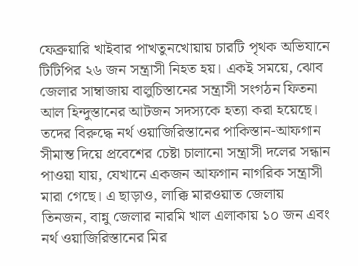ফেব্রুয়ারি খাইবার পাখতুনখোয়ায় চারটি পৃথক অভিযানে টিটিপির ২৬ জন সন্ত্রাসী নিহত হয়। একই সময়ে, ঝোব জেলার সাম্বাজায় বালুচিস্তানের সন্ত্রাসী সংগঠন ফিতনা আল হিন্দুস্তানের আটজন সদস্যকে হত্যা করা হয়েছে। তদের বিরুদ্ধে নর্থ ওয়াজিরিস্তানের পাকিস্তান-আফগান সীমান্ত দিয়ে প্রবেশের চেষ্টা চালানো সন্ত্রাসী দলের সন্ধান পাওয়া যায়, যেখানে একজন আফগান নাগরিক সন্ত্রাসী মারা গেছে। এ ছাড়াও, লাক্কি মারওয়াত জেলায় তিনজন, বান্নু জেলার নারমি খাল এলাকায় ১০ জন এবং নর্থ ওয়াজিরিস্তানের মির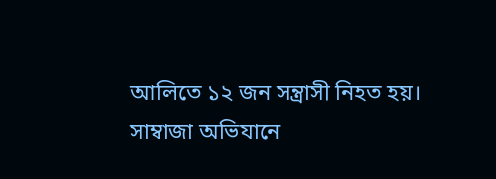আলিতে ১২ জন সন্ত্রাসী নিহত হয়। সাম্বাজা অভিযানে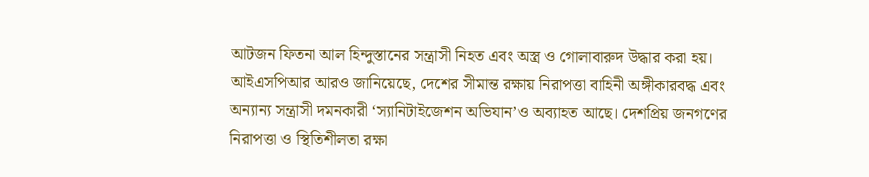আটজন ফিতনা আল হিন্দুস্তানের সন্ত্রাসী নিহত এবং অস্ত্র ও গোলাবারুদ উদ্ধার করা হয়। আইএসপিআর আরও জানিয়েছে, দেশের সীমান্ত রক্ষায় নিরাপত্তা বাহিনী অঙ্গীকারবদ্ধ এবং অন্যান্য সন্ত্রাসী দমনকারী ‘স্যানিটাইজেশন অভিযান’ও অব্যাহত আছে। দেশপ্রিয় জনগণের নিরাপত্তা ও স্থিতিশীলতা রক্ষা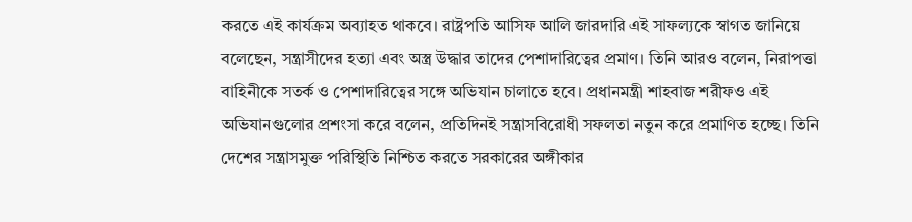করতে এই কার্যক্রম অব্যাহত থাকবে। রাষ্ট্রপতি আসিফ আলি জারদারি এই সাফল্যকে স্বাগত জানিয়ে বলেছেন, সন্ত্রাসীদের হত্যা এবং অস্ত্র উদ্ধার তাদের পেশাদারিত্বের প্রমাণ। তিনি আরও বলেন, নিরাপত্তা বাহিনীকে সতর্ক ও পেশাদারিত্বের সঙ্গে অভিযান চালাতে হবে। প্রধানমন্ত্রী শাহবাজ শরীফও এই অভিযানগুলোর প্রশংসা করে বলেন, প্রতিদিনই সন্ত্রাসবিরোধী সফলতা নতুন করে প্রমাণিত হচ্ছে। তিনি দেশের সন্ত্রাসমুক্ত পরিস্থিতি নিশ্চিত করতে সরকারের অঙ্গীকার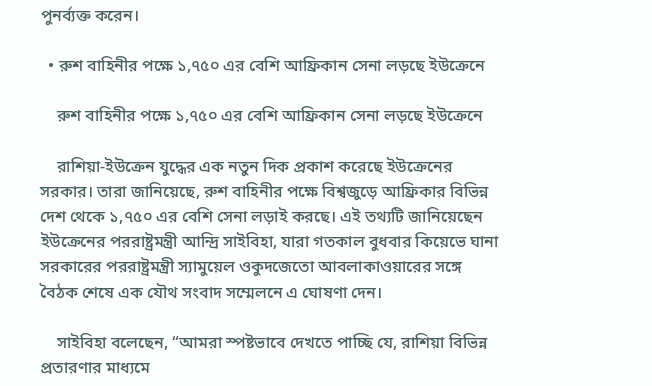পুনর্ব্যক্ত করেন।

  • রুশ বাহিনীর পক্ষে ১,৭৫০ এর বেশি আফ্রিকান সেনা লড়ছে ইউক্রেনে

    রুশ বাহিনীর পক্ষে ১,৭৫০ এর বেশি আফ্রিকান সেনা লড়ছে ইউক্রেনে

    রাশিয়া-ইউক্রেন যুদ্ধের এক নতুন দিক প্রকাশ করেছে ইউক্রেনের সরকার। তারা জানিয়েছে, রুশ বাহিনীর পক্ষে বিশ্বজুড়ে আফ্রিকার বিভিন্ন দেশ থেকে ১,৭৫০ এর বেশি সেনা লড়াই করছে। এই তথ্যটি জানিয়েছেন ইউক্রেনের পররাষ্ট্রমন্ত্রী আন্দ্রি সাইবিহা, যারা গতকাল বুধবার কিয়েভে ঘানা সরকারের পররাষ্ট্রমন্ত্রী স্যামুয়েল ওকুদজেতো আবলাকাওয়ারের সঙ্গে বৈঠক শেষে এক যৌথ সংবাদ সম্মেলনে এ ঘোষণা দেন।

    সাইবিহা বলেছেন, “আমরা স্পষ্টভাবে দেখতে পাচ্ছি যে, রাশিয়া বিভিন্ন প্রতারণার মাধ্যমে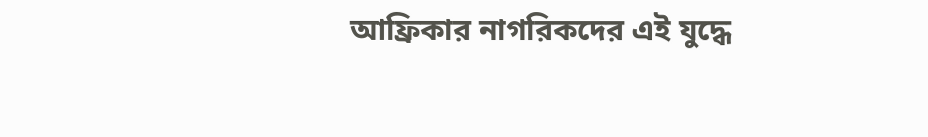আফ্রিকার নাগরিকদের এই যুদ্ধে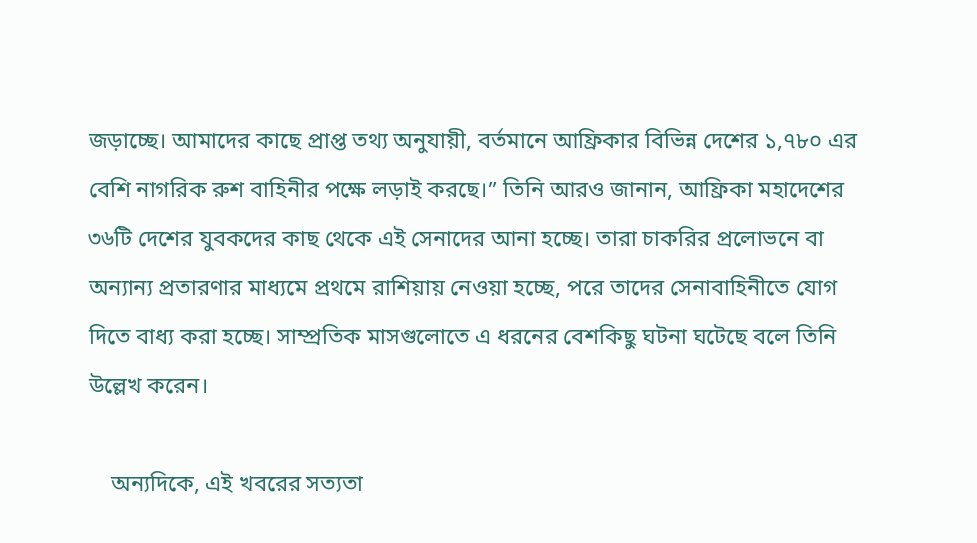জড়াচ্ছে। আমাদের কাছে প্রাপ্ত তথ্য অনুযায়ী, বর্তমানে আফ্রিকার বিভিন্ন দেশের ১,৭৮০ এর বেশি নাগরিক রুশ বাহিনীর পক্ষে লড়াই করছে।” তিনি আরও জানান, আফ্রিকা মহাদেশের ৩৬টি দেশের যুবকদের কাছ থেকে এই সেনাদের আনা হচ্ছে। তারা চাকরির প্রলোভনে বা অন্যান্য প্রতারণার মাধ্যমে প্রথমে রাশিয়ায় নেওয়া হচ্ছে, পরে তাদের সেনাবাহিনীতে যোগ দিতে বাধ্য করা হচ্ছে। সাম্প্রতিক মাসগুলোতে এ ধরনের বেশকিছু ঘটনা ঘটেছে বলে তিনি উল্লেখ করেন।

    অন্যদিকে, এই খবরের সত্যতা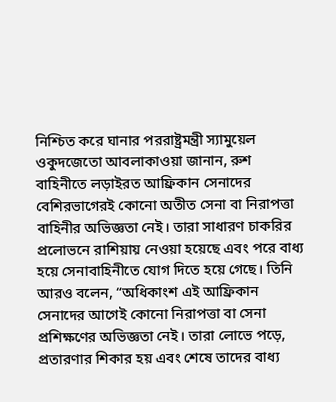নিশ্চিত করে ঘানার পররাষ্ট্রমন্ত্রী স্যামুয়েল ওকুদজেতো আবলাকাওয়া জানান, রুশ বাহিনীতে লড়াইরত আফ্রিকান সেনাদের বেশিরভাগেরই কোনো অতীত সেনা বা নিরাপত্তা বাহিনীর অভিজ্ঞতা নেই। তারা সাধারণ চাকরির প্রলোভনে রাশিয়ায় নেওয়া হয়েছে এবং পরে বাধ্য হয়ে সেনাবাহিনীতে যোগ দিতে হয়ে গেছে। তিনি আরও বলেন, “অধিকাংশ এই আফ্রিকান সেনাদের আগেই কোনো নিরাপত্তা বা সেনা প্রশিক্ষণের অভিজ্ঞতা নেই। তারা লোভে পড়ে, প্রতারণার শিকার হয় এবং শেষে তাদের বাধ্য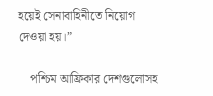হয়েই সেনাবাহিনীতে নিয়োগ দেওয়া হয়।”

    পশ্চিম আফ্রিকার দেশগুলোসহ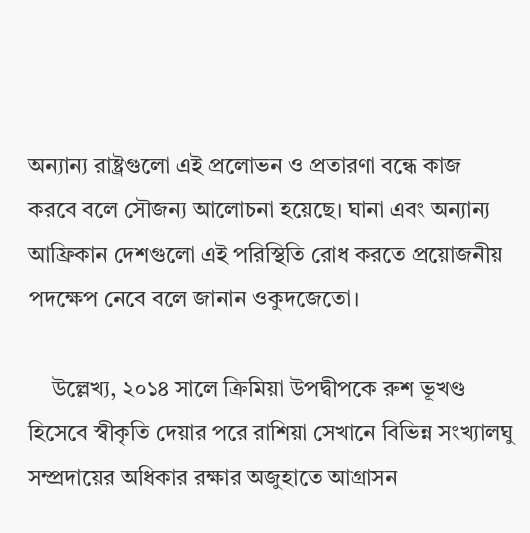অন্যান্য রাষ্ট্রগুলো এই প্রলোভন ও প্রতারণা বন্ধে কাজ করবে বলে সৌজন্য আলোচনা হয়েছে। ঘানা এবং অন্যান্য আফ্রিকান দেশগুলো এই পরিস্থিতি রোধ করতে প্রয়োজনীয় পদক্ষেপ নেবে বলে জানান ওকুদজেতো।

    উল্লেখ্য, ২০১৪ সালে ক্রিমিয়া উপদ্বীপকে রুশ ভূখণ্ড হিসেবে স্বীকৃতি দেয়ার পরে রাশিয়া সেখানে বিভিন্ন সংখ্যালঘু সম্প্রদায়ের অধিকার রক্ষার অজুহাতে আগ্রাসন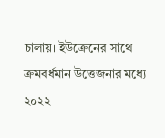চালায়। ইউক্রেনের সাথে ক্রমবর্ধমান উত্তেজনার মধ্যে ২০২২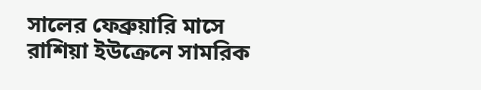সালের ফেব্রুয়ারি মাসে রাশিয়া ইউক্রেনে সামরিক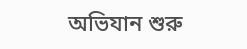অভিযান শুরু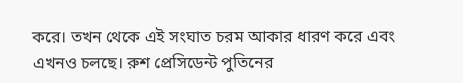করে। তখন থেকে এই সংঘাত চরম আকার ধারণ করে এবং এখনও চলছে। রুশ প্রেসিডেন্ট পুতিনের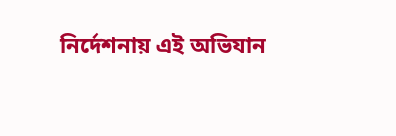নির্দেশনায় এই অভিযান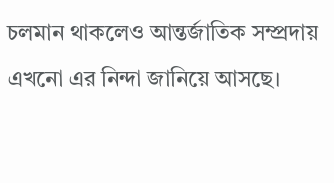চলমান থাকলেও আন্তর্জাতিক সম্প্রদায় এখনো এর নিন্দা জানিয়ে আসছে।